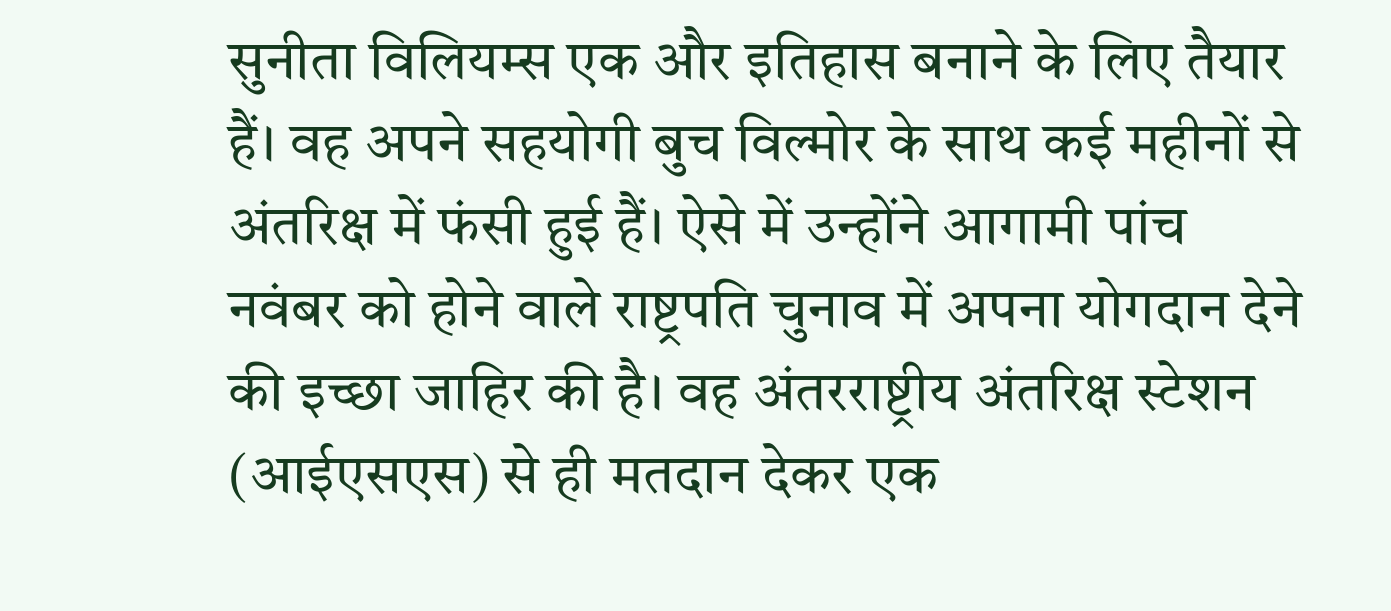सुनीता विलियम्स एक और इतिहास बनाने के लिए तैयार हैं। वह अपने सहयोगी बुच विल्मोर के साथ कई महीनों से अंतरिक्ष में फंसी हुई हैं। ऐसे में उन्होंने आगामी पांच नवंबर को होने वाले राष्ट्रपति चुनाव में अपना योगदान देने की इच्छा जाहिर की है। वह अंतरराष्ट्रीय अंतरिक्ष स्टेशन (आईएसएस) से ही मतदान देकर एक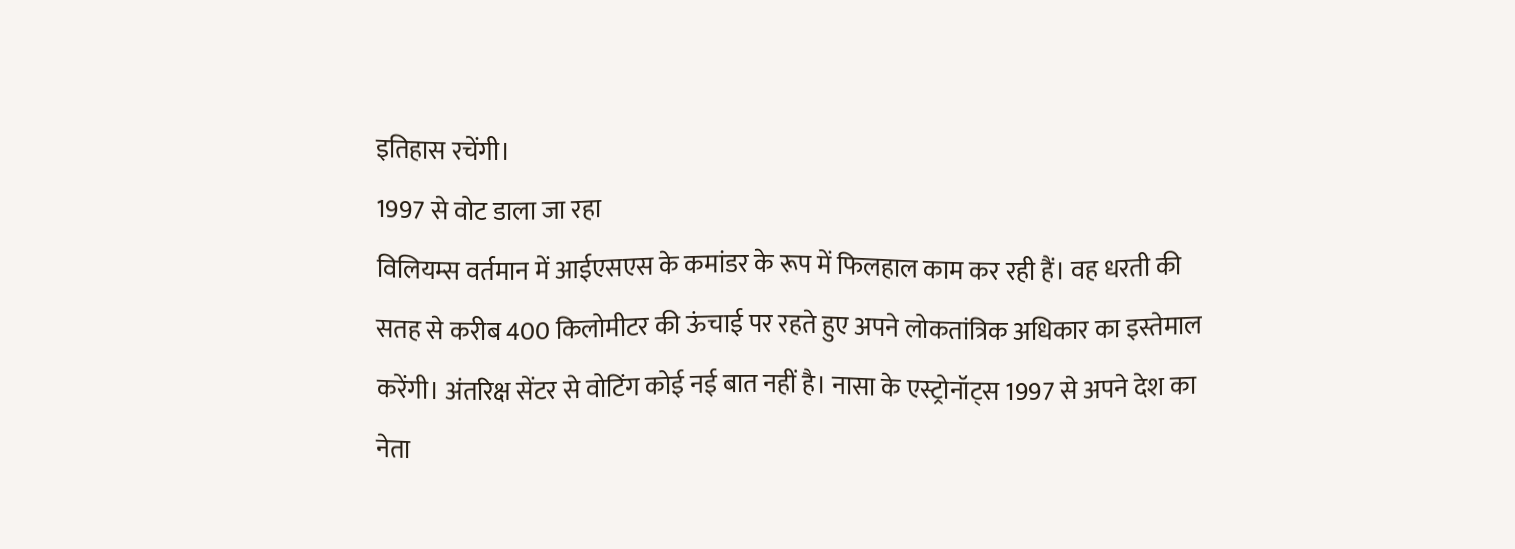इतिहास रचेंगी।
1997 से वोट डाला जा रहा
विलियम्स वर्तमान में आईएसएस के कमांडर के रूप में फिलहाल काम कर रही हैं। वह धरती की सतह से करीब 400 किलोमीटर की ऊंचाई पर रहते हुए अपने लोकतांत्रिक अधिकार का इस्तेमाल करेंगी। अंतरिक्ष सेंटर से वोटिंग कोई नई बात नहीं है। नासा के एस्ट्रोनॉट्स 1997 से अपने देश का नेता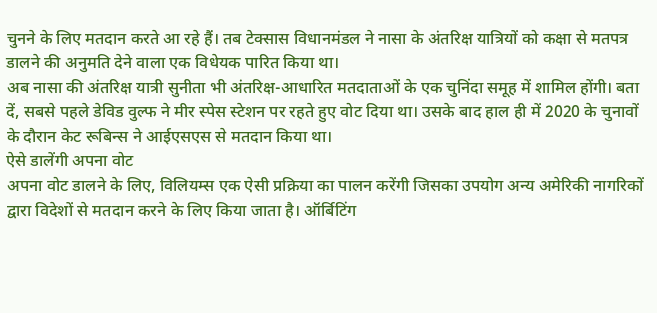चुनने के लिए मतदान करते आ रहे हैं। तब टेक्सास विधानमंडल ने नासा के अंतरिक्ष यात्रियों को कक्षा से मतपत्र डालने की अनुमति देने वाला एक विधेयक पारित किया था।
अब नासा की अंतरिक्ष यात्री सुनीता भी अंतरिक्ष-आधारित मतदाताओं के एक चुनिंदा समूह में शामिल होंगी। बता दें, सबसे पहले डेविड वुल्फ ने मीर स्पेस स्टेशन पर रहते हुए वोट दिया था। उसके बाद हाल ही में 2020 के चुनावों के दौरान केट रूबिन्स ने आईएसएस से मतदान किया था।
ऐसे डालेंगी अपना वोट
अपना वोट डालने के लिए, विलियम्स एक ऐसी प्रक्रिया का पालन करेंगी जिसका उपयोग अन्य अमेरिकी नागरिकों द्वारा विदेशों से मतदान करने के लिए किया जाता है। ऑर्बिटिंग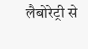लैबोरेट्री से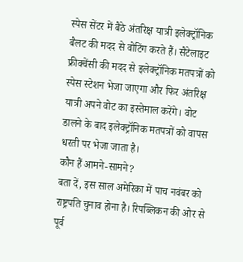स्पेस सेंटर में बैठे अंतरिक्ष यात्री इलेक्ट्रॉनिक बैलट की मदद से वोटिंग करते हैं। सैटेलाइट फ्रीक्वेंसी की मदद से इलेक्ट्रॉनिक मतपत्रों को स्पेस स्टेशन भेजा जाएगा और फिर अंतरिक्ष यात्री अपने वोट का इस्तेमाल करेंगे। वोट डालने के बाद इलेक्ट्रॉनिक मतपत्रों को वापस धरती पर भेजा जाता है।
कौन हैं आमने-सामने?
बता दें, इस साल अमेरिका में पाच नवंबर को राष्ट्रपति चुनाव होना है। रिपब्लिकन की ओर से पूर्व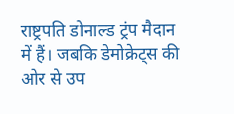राष्ट्रपति डोनाल्ड ट्रंप मैदान में हैं। जबकि डेमोक्रेट्स की ओर से उप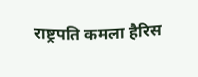राष्ट्रपति कमला हैरिस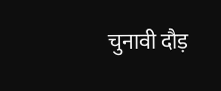चुनावी दौड़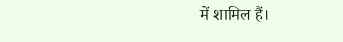में शामिल हैं।